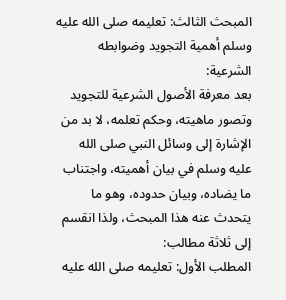المبحث الثالث: تعليمه صلى الله عليه وسلم أهمية التجويد وضوابطه الشرعية:
بعد معرفة الأصول الشرعية للتجويد وتصور ماهيته، وحكم تعلمه، لا بد من الإشارة إلى وسائل النبي صلى الله عليه وسلم في بيان أهميته، واجتناب ما يضاده، وبيان حدوده، وهو ما يتحدث عنه هذا المبحث، ولذا انقسم إلى ثلاثة مطالب:
المطلب الأول: تعليمه صلى الله عليه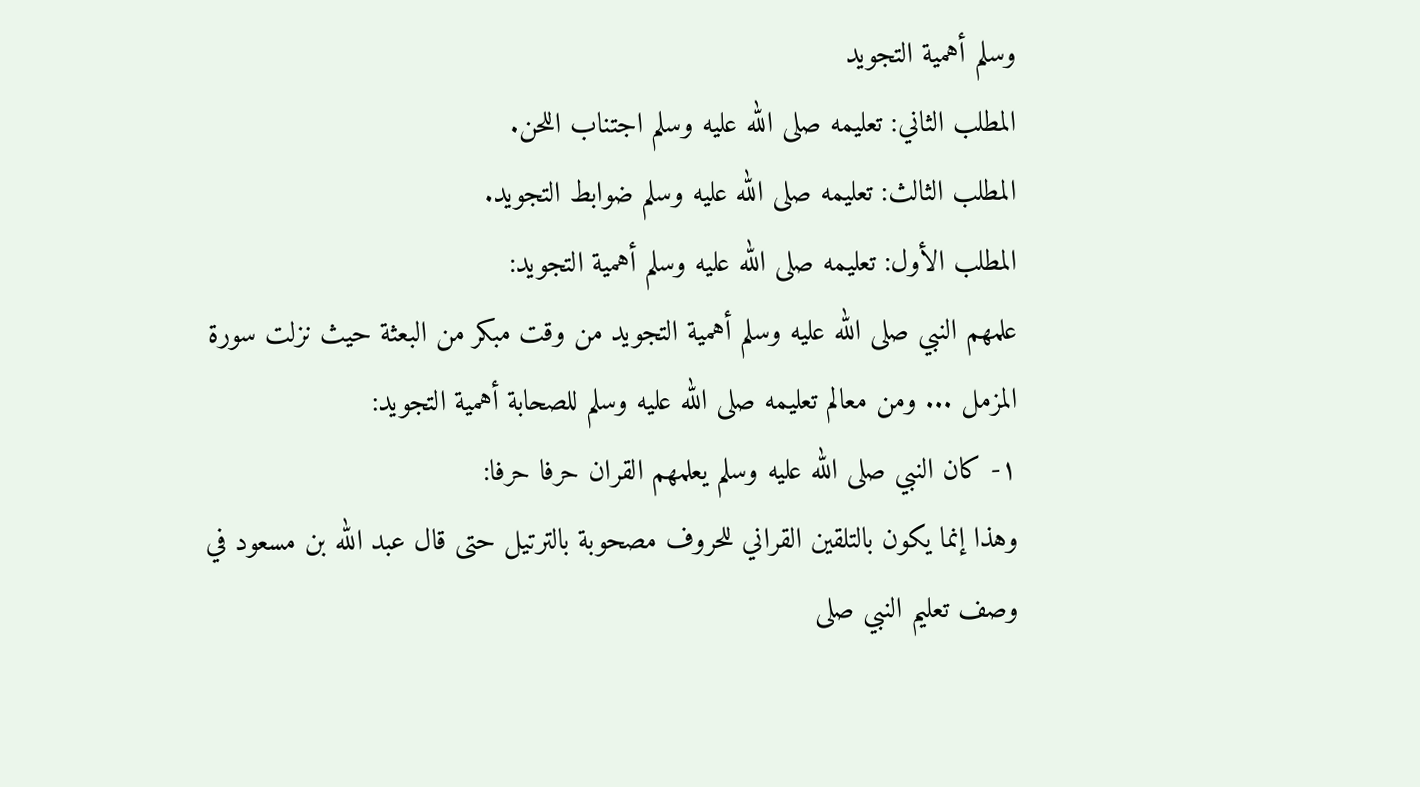وسلم أهمية التجويد
المطلب الثاني: تعليمه صلى الله عليه وسلم اجتناب اللحن.
المطلب الثالث: تعليمه صلى الله عليه وسلم ضوابط التجويد.
المطلب الأول: تعليمه صلى الله عليه وسلم أهمية التجويد:
علمهم النبي صلى الله عليه وسلم أهمية التجويد من وقت مبكر من البعثة حيث نزلت سورة المزمل ... ومن معالم تعليمه صلى الله عليه وسلم للصحابة أهمية التجويد:
١- كان النبي صلى الله عليه وسلم يعلمهم القران حرفا حرفا:
وهذا إنما يكون بالتلقين القراني للحروف مصحوبة بالترتيل حتى قال عبد الله بن مسعود في وصف تعليم النبي صلى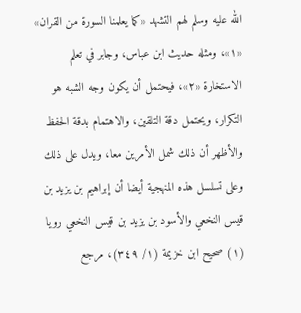الله عليه وسلم لهم التشهد «كما يعلمنا السورة من القران» «١»، ومثله حديث ابن عباس، وجابر في تعلم الاستخارة «٢»، فيحتمل أن يكون وجه الشبه هو التكرار، ويحتمل دقة التلقين، والاهتمام بدقة الحفظ والأظهر أن ذلك شمل الأمرين معا، ويدل على ذلك وعلى تسلسل هذه المنهجية أيضا أن إبراهيم بن يزيد بن قيس النخعي والأسود بن يزيد بن قيس النخعي رويا
(١) صحيح ابن خزيمة (١/ ٣٤٩)، مرجع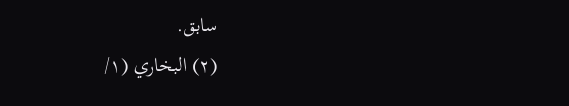سابق.
(٢) البخاري (١/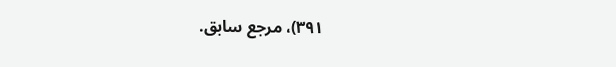٣٩١)، مرجع سابق.